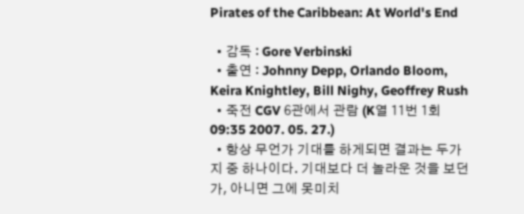Pirates of the Caribbean: At World's End

  • 감독 : Gore Verbinski
  • 출연 : Johnny Depp, Orlando Bloom, Keira Knightley, Bill Nighy, Geoffrey Rush
  • 죽전 CGV 6관에서 관람 (K열 11번 1회 09:35 2007. 05. 27.)
  • 항상 무언가 기대를 하게되면 결과는 두가지 중 하나이다. 기대보다 더 놀라운 것을 보던가, 아니면 그에 못미치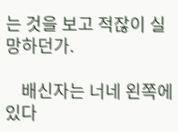는 것을 보고 적잖이 실망하던가.

    배신자는 너네 왼쪽에 있다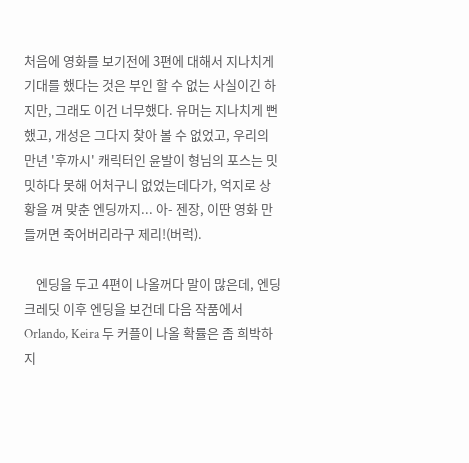처음에 영화를 보기전에 3편에 대해서 지나치게 기대를 했다는 것은 부인 할 수 없는 사실이긴 하지만, 그래도 이건 너무했다. 유머는 지나치게 뻔했고, 개성은 그다지 찾아 볼 수 없었고, 우리의 만년 '후까시' 캐릭터인 윤발이 형님의 포스는 밋밋하다 못해 어처구니 없었는데다가, 억지로 상황을 껴 맞춘 엔딩까지... 아- 젠장, 이딴 영화 만들꺼면 죽어버리라구 제리!(버럭).

    엔딩을 두고 4편이 나올꺼다 말이 많은데, 엔딩 크레딧 이후 엔딩을 보건데 다음 작품에서 Orlando, Keira 두 커플이 나올 확률은 좀 희박하지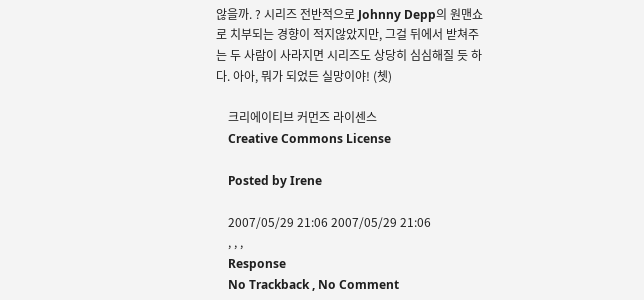않을까. ? 시리즈 전반적으로 Johnny Depp의 원맨쇼로 치부되는 경향이 적지않았지만, 그걸 뒤에서 받쳐주는 두 사람이 사라지면 시리즈도 상당히 심심해질 듯 하다. 아아, 뭐가 되었든 실망이야! (쳇)

    크리에이티브 커먼즈 라이센스
    Creative Commons License

    Posted by Irene

    2007/05/29 21:06 2007/05/29 21:06
    , , ,
    Response
    No Trackback , No Comment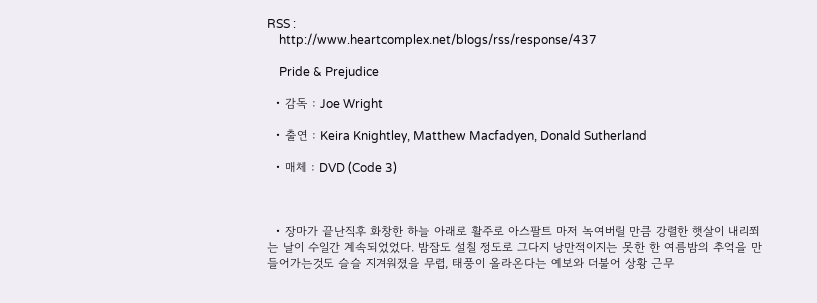RSS :
    http://www.heartcomplex.net/blogs/rss/response/437

    Pride & Prejudice

  • 감독 : Joe Wright

  • 출연 : Keira Knightley, Matthew Macfadyen, Donald Sutherland

  • 매체 : DVD (Code 3)



  • 장마가 끝난직후 화창한 하늘 아래로 활주로 아스팔트 마저 녹여버릴 만큼 강렬한 햇살이 내리쬐는 날이 수일간 계속되었었다. 밤잠도 설칠 정도로 그다지 낭만적이지는 못한 한 여름밤의 추억을 만들어가는것도 슬슬 지겨워졌을 무렵, 태풍이 올라온다는 예보와 더불어 상황 근무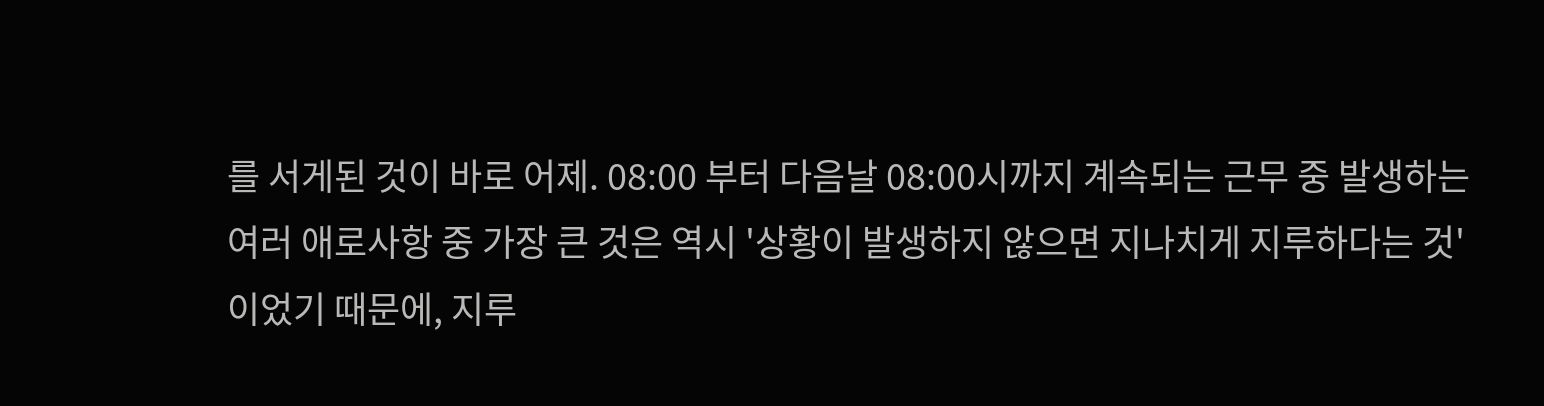를 서게된 것이 바로 어제. 08:00 부터 다음날 08:00시까지 계속되는 근무 중 발생하는 여러 애로사항 중 가장 큰 것은 역시 '상황이 발생하지 않으면 지나치게 지루하다는 것'이었기 때문에, 지루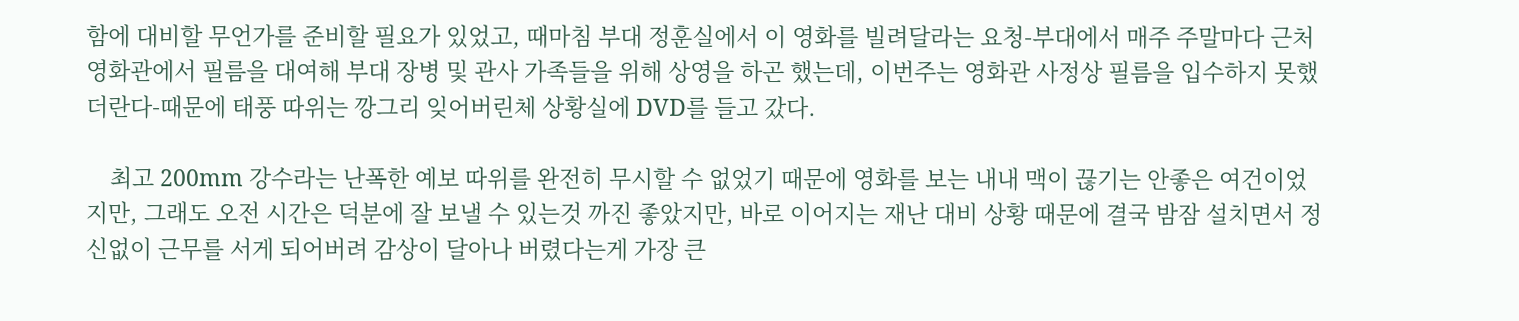함에 대비할 무언가를 준비할 필요가 있었고, 때마침 부대 정훈실에서 이 영화를 빌려달라는 요청-부대에서 매주 주말마다 근처 영화관에서 필름을 대여해 부대 장병 및 관사 가족들을 위해 상영을 하곤 했는데, 이번주는 영화관 사정상 필름을 입수하지 못했더란다-때문에 태풍 따위는 깡그리 잊어버린체 상황실에 DVD를 들고 갔다.

    최고 200mm 강수라는 난폭한 예보 따위를 완전히 무시할 수 없었기 때문에 영화를 보는 내내 맥이 끊기는 안좋은 여건이었지만, 그래도 오전 시간은 덕분에 잘 보낼 수 있는것 까진 좋았지만, 바로 이어지는 재난 대비 상황 때문에 결국 밤잠 설치면서 정신없이 근무를 서게 되어버려 감상이 달아나 버렸다는게 가장 큰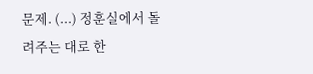문제. (...) 정훈실에서 돌려주는 대로 한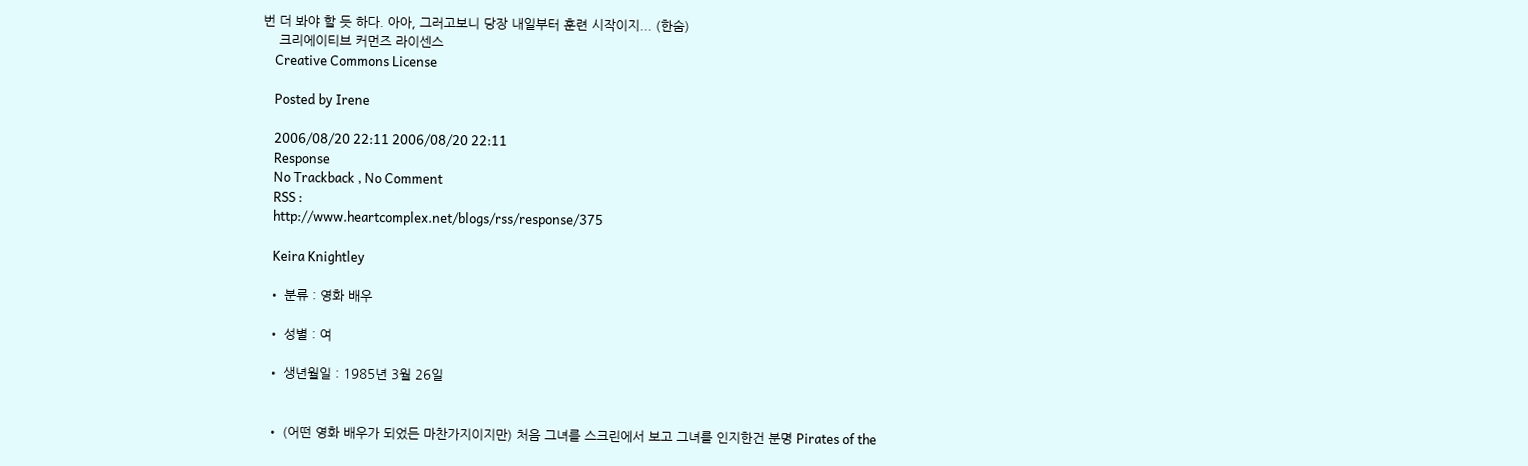번 더 봐야 할 듯 하다. 아아, 그러고보니 당장 내일부터 훈련 시작이지... (한숨)
    크리에이티브 커먼즈 라이센스
    Creative Commons License

    Posted by Irene

    2006/08/20 22:11 2006/08/20 22:11
    Response
    No Trackback , No Comment
    RSS :
    http://www.heartcomplex.net/blogs/rss/response/375

    Keira Knightley

  • 분류 : 영화 배우

  • 성별 : 여

  • 생년월일 : 1985년 3월 26일


  • (어떤 영화 배우가 되었든 마찬가지이지만) 처음 그녀를 스크린에서 보고 그녀를 인지한건 분명 Pirates of the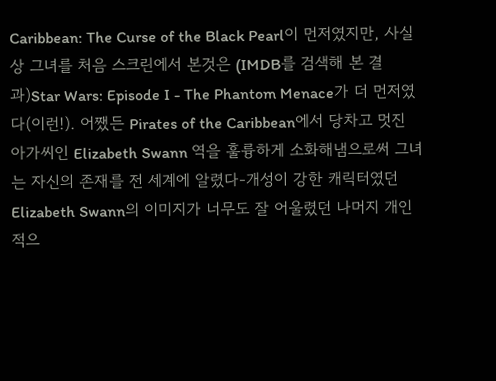Caribbean: The Curse of the Black Pearl이 먼저였지만, 사실상 그녀를 처음 스크린에서 본것은 (IMDB를 검색해 본 결과)Star Wars: Episode I - The Phantom Menace가 더 먼저였다(이런!). 어쨌든 Pirates of the Caribbean에서 당차고 멋진 아가씨인 Elizabeth Swann 역을 훌륭하게 소화해냄으로써 그녀는 자신의 존재를 전 세계에 알렸다-개성이 강한 캐릭터였던 Elizabeth Swann의 이미지가 너무도 잘 어울렸던 나머지 개인적으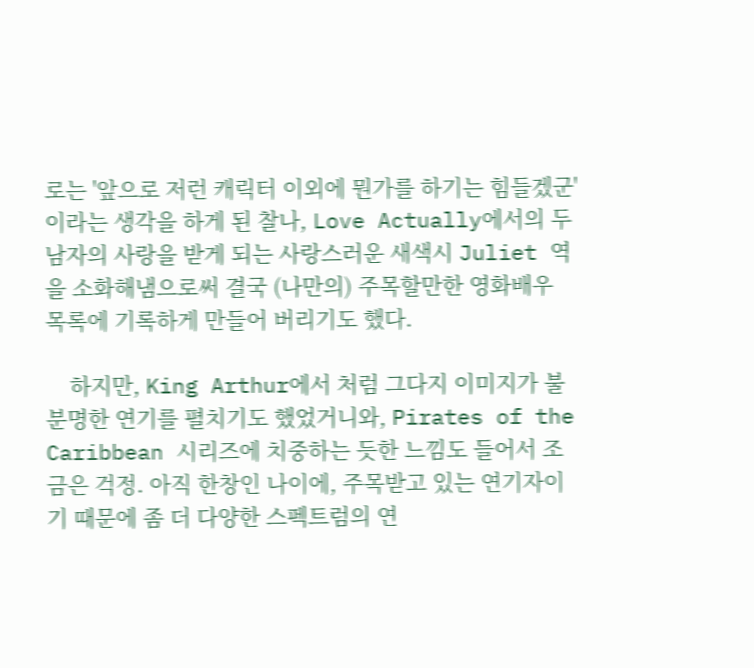로는 '앞으로 저런 캐릭터 이외에 뭔가를 하기는 힘들겠군'이라는 생각을 하게 된 찰나, Love Actually에서의 두 남자의 사랑을 받게 되는 사랑스러운 새색시 Juliet 역을 소화해냄으로써 결국 (나만의) 주목할만한 영화배우 목록에 기록하게 만들어 버리기도 했다.

    하지만, King Arthur에서 처럼 그다지 이미지가 불분명한 연기를 펼치기도 했었거니와, Pirates of the Caribbean 시리즈에 치중하는 듯한 느낌도 들어서 조금은 걱정. 아직 한창인 나이에, 주목받고 있는 연기자이기 때문에 좀 더 다양한 스펙트럼의 연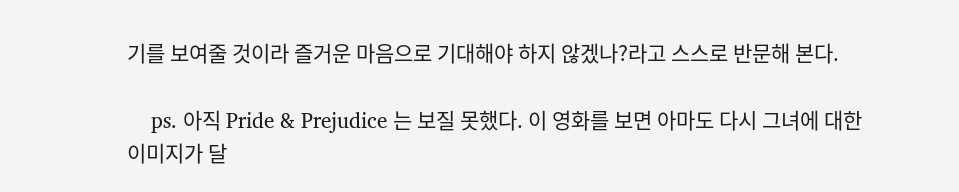기를 보여줄 것이라 즐거운 마음으로 기대해야 하지 않겠나?라고 스스로 반문해 본다.

    ps. 아직 Pride & Prejudice 는 보질 못했다. 이 영화를 보면 아마도 다시 그녀에 대한 이미지가 달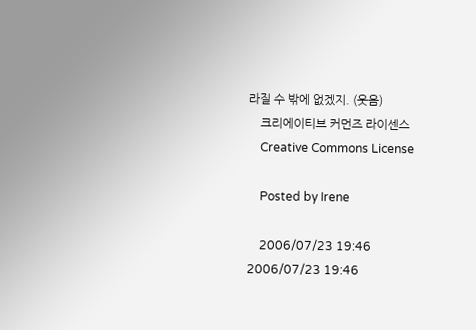라질 수 밖에 없겠지. (웃음)
    크리에이티브 커먼즈 라이센스
    Creative Commons License

    Posted by Irene

    2006/07/23 19:46 2006/07/23 19:46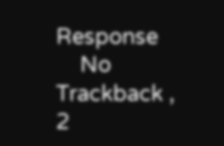Response
    No Trackback , 2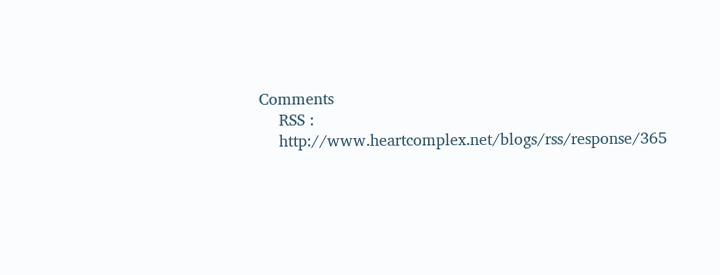Comments
    RSS :
    http://www.heartcomplex.net/blogs/rss/response/365